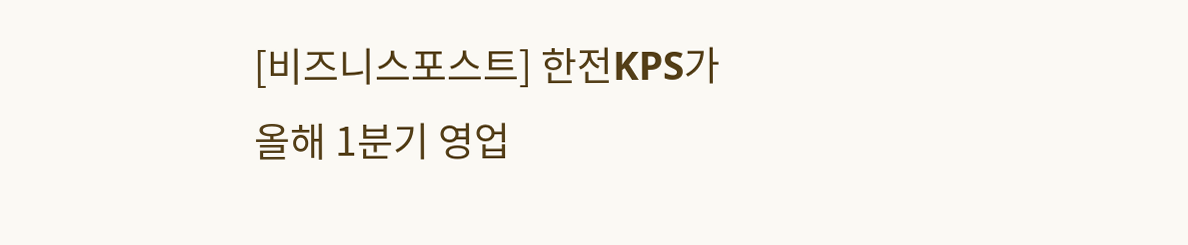[비즈니스포스트] 한전KPS가 올해 1분기 영업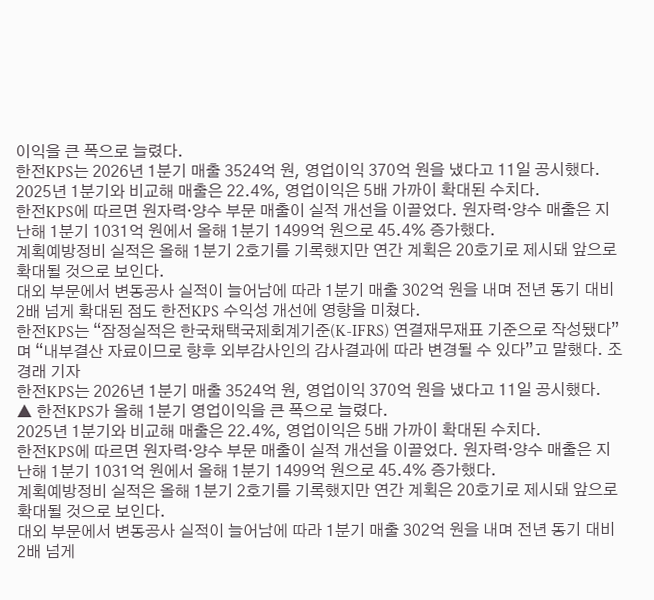이익을 큰 폭으로 늘렸다.
한전KPS는 2026년 1분기 매출 3524억 원, 영업이익 370억 원을 냈다고 11일 공시했다.
2025년 1분기와 비교해 매출은 22.4%, 영업이익은 5배 가까이 확대된 수치다.
한전KPS에 따르면 원자력·양수 부문 매출이 실적 개선을 이끌었다. 원자력·양수 매출은 지난해 1분기 1031억 원에서 올해 1분기 1499억 원으로 45.4% 증가했다.
계획예방정비 실적은 올해 1분기 2호기를 기록했지만 연간 계획은 20호기로 제시돼 앞으로 확대될 것으로 보인다.
대외 부문에서 변동공사 실적이 늘어남에 따라 1분기 매출 302억 원을 내며 전년 동기 대비 2배 넘게 확대된 점도 한전KPS 수익성 개선에 영향을 미쳤다.
한전KPS는 “잠정실적은 한국채택국제회계기준(K-IFRS) 연결재무재표 기준으로 작성됐다”며 “내부결산 자료이므로 향후 외부감사인의 감사결과에 따라 변경될 수 있다”고 말했다. 조경래 기자
한전KPS는 2026년 1분기 매출 3524억 원, 영업이익 370억 원을 냈다고 11일 공시했다.
▲ 한전KPS가 올해 1분기 영업이익을 큰 폭으로 늘렸다.
2025년 1분기와 비교해 매출은 22.4%, 영업이익은 5배 가까이 확대된 수치다.
한전KPS에 따르면 원자력·양수 부문 매출이 실적 개선을 이끌었다. 원자력·양수 매출은 지난해 1분기 1031억 원에서 올해 1분기 1499억 원으로 45.4% 증가했다.
계획예방정비 실적은 올해 1분기 2호기를 기록했지만 연간 계획은 20호기로 제시돼 앞으로 확대될 것으로 보인다.
대외 부문에서 변동공사 실적이 늘어남에 따라 1분기 매출 302억 원을 내며 전년 동기 대비 2배 넘게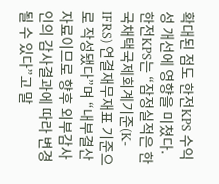확대된 점도 한전KPS 수익성 개선에 영향을 미쳤다.
한전KPS는 “잠정실적은 한국채택국제회계기준(K-IFRS) 연결재무재표 기준으로 작성됐다”며 “내부결산 자료이므로 향후 외부감사인의 감사결과에 따라 변경될 수 있다”고 말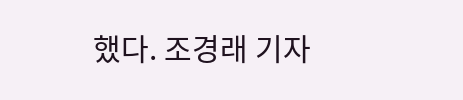했다. 조경래 기자